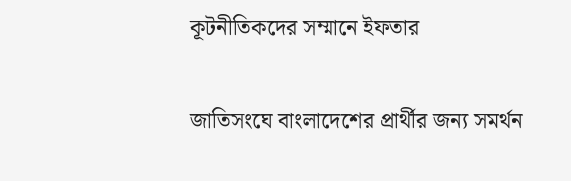কূটনীতিকদের সম্মানে ইফতার

জাতিসংঘে বাংলাদেশের প্রার্থীর জন্য সমর্থন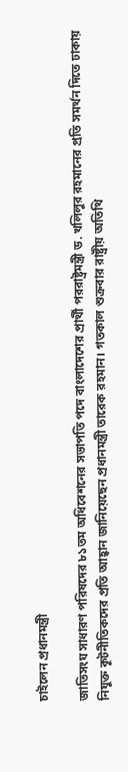চাইলেন প্রধানমন্ত্রী

জাতিসংঘ সাধারণ পরিষদের ৮১তম অধিবেশনের সভাপতি পদে বাংলাদেশের প্রার্থী পররাষ্ট্রমন্ত্রী ড. খলিলুর রহমানের প্রতি সমর্থন দিতে ঢাকায় নিযুক্ত কূটনীতিকদের প্রতি আহ্বান জানিয়েছেন প্রধানমন্ত্রী তারেক রহমান। গতকাল শুক্রবার রাষ্ট্রীয় অতিথি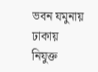ভবন যমুনায় ঢাকায় নিযুক্ত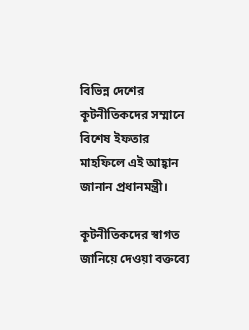বিভিন্ন দেশের কূটনীতিকদের সম্মানে বিশেষ ইফতার মাহফিলে এই আহ্বান জানান প্রধানমন্ত্রী।

কূটনীতিকদের স্বাগত জানিয়ে দেওয়া বক্তব্যে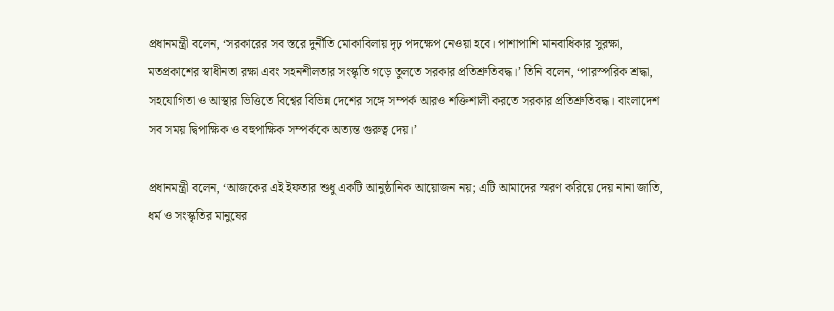প্রধানমন্ত্রী বলেন, ‘সরকারের সব স্তরে দুর্নীতি মোকাবিলায় দৃঢ় পদক্ষেপ নেওয়া হবে। পাশাপাশি মানবাধিকার সুরক্ষা, মতপ্রকাশের স্বাধীনতা রক্ষা এবং সহনশীলতার সংস্কৃতি গড়ে তুলতে সরকার প্রতিশ্রুতিবদ্ধ।’ তিনি বলেন, ‘পারস্পরিক শ্রদ্ধা, সহযোগিতা ও আস্থার ভিত্তিতে বিশ্বের বিভিন্ন দেশের সঙ্গে সম্পর্ক আরও শক্তিশালী করতে সরকার প্রতিশ্রুতিবদ্ধ। বাংলাদেশ সব সময় দ্বিপাক্ষিক ও বহুপাক্ষিক সম্পর্ককে অত্যন্ত গুরুত্ব দেয়।’

প্রধানমন্ত্রী বলেন, ‘আজকের এই ইফতার শুধু একটি আনুষ্ঠানিক আয়োজন নয়; এটি আমাদের স্মরণ করিয়ে দেয় নানা জাতি, ধর্ম ও সংস্কৃতির মানুষের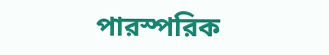পারস্পরিক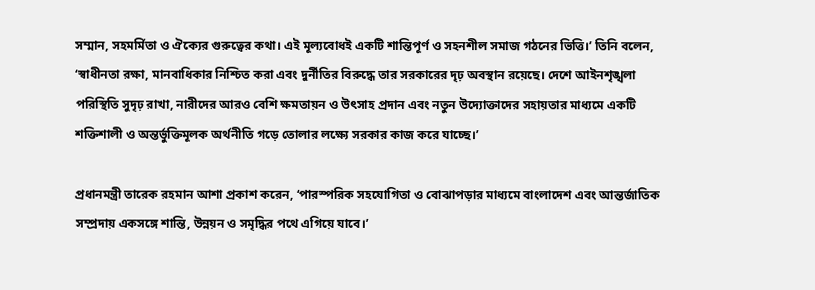সম্মান, সহমর্মিতা ও ঐক্যের গুরুত্বের কথা। এই মূল্যবোধই একটি শান্তিপূর্ণ ও সহনশীল সমাজ গঠনের ভিত্তি।’ তিনি বলেন, ‘স্বাধীনতা রক্ষা, মানবাধিকার নিশ্চিত করা এবং দুর্নীতির বিরুদ্ধে তার সরকারের দৃঢ় অবস্থান রয়েছে। দেশে আইনশৃঙ্খলা পরিস্থিতি সুদৃঢ় রাখা, নারীদের আরও বেশি ক্ষমতায়ন ও উৎসাহ প্রদান এবং নতুন উদ্যোক্তাদের সহায়তার মাধ্যমে একটি শক্তিশালী ও অন্তর্ভুক্তিমূলক অর্থনীতি গড়ে তোলার লক্ষ্যে সরকার কাজ করে যাচ্ছে।’

প্রধানমন্ত্রী তারেক রহমান আশা প্রকাশ করেন, ‘পারস্পরিক সহযোগিতা ও বোঝাপড়ার মাধ্যমে বাংলাদেশ এবং আন্তর্জাতিক সম্প্রদায় একসঙ্গে শান্তি, উন্নয়ন ও সমৃদ্ধির পথে এগিয়ে যাবে।’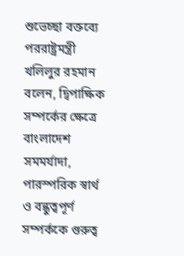শুভেচ্ছা বক্তব্যে পররাষ্ট্রমন্ত্রী খলিলুর রহমান বলেন, দ্বিপাক্ষিক সম্পর্কের ক্ষেত্রে বাংলাদেশ সমমর্যাদা, পারস্পরিক স্বার্থ ও বন্ধুত্বপূর্ণ সম্পর্ককে গুরুত্ব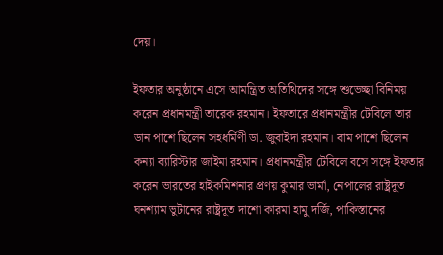দেয়।

ইফতার অনুষ্ঠানে এসে আমন্ত্রিত অতিথিদের সঙ্গে শুভেচ্ছা বিনিময় করেন প্রধানমন্ত্রী তারেক রহমান। ইফতারে প্রধানমন্ত্রীর টেবিলে তার ডান পাশে ছিলেন সহধর্মিণী ডা. জুবাইদা রহমান। বাম পাশে ছিলেন কন্যা ব্যারিস্টার জাইমা রহমান। প্রধানমন্ত্রীর টেবিলে বসে সঙ্গে ইফতার করেন ভারতের হাইকমিশনার প্রণয় কুমার ভার্মা, নেপালের রাষ্ট্রদূত ঘনশ্যাম ভুটানের রাষ্ট্রদূত দাশো কারমা হামু দর্জি, পাকিস্তানের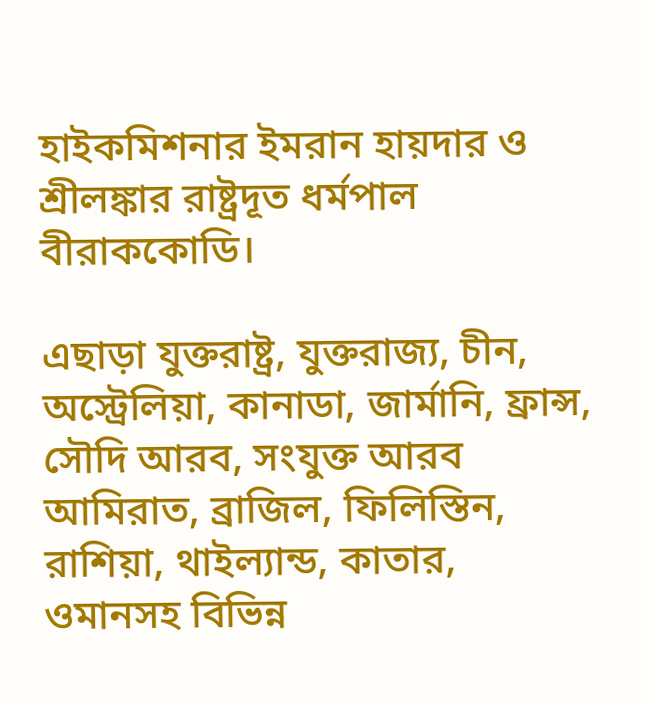হাইকমিশনার ইমরান হায়দার ও শ্রীলঙ্কার রাষ্ট্রদূত ধর্মপাল বীরাককোডি।

এছাড়া যুক্তরাষ্ট্র, যুক্তরাজ্য, চীন, অস্ট্রেলিয়া, কানাডা, জার্মানি, ফ্রান্স, সৌদি আরব, সংযুক্ত আরব আমিরাত, ব্রাজিল, ফিলিস্তিন, রাশিয়া, থাইল্যান্ড, কাতার, ওমানসহ বিভিন্ন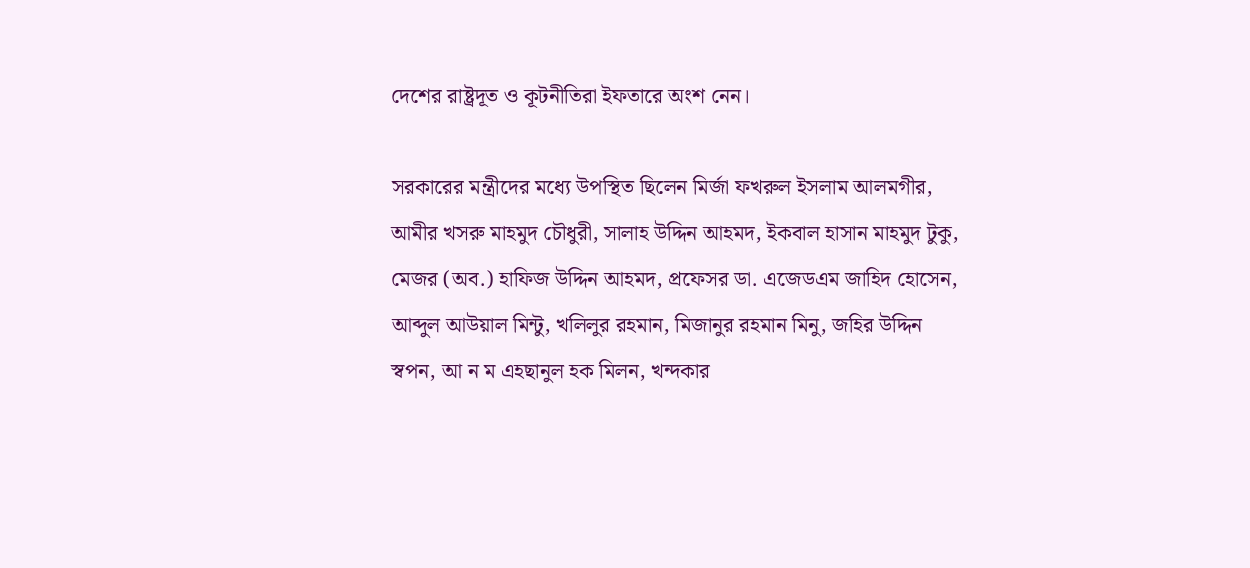দেশের রাষ্ট্রদূত ও কূটনীতিরা ইফতারে অংশ নেন।

সরকারের মন্ত্রীদের মধ্যে উপস্থিত ছিলেন মির্জা ফখরুল ইসলাম আলমগীর, আমীর খসরু মাহমুদ চৌধুরী, সালাহ উদ্দিন আহমদ, ইকবাল হাসান মাহমুদ টুকু, মেজর (অব.) হাফিজ উদ্দিন আহমদ, প্রফেসর ডা. এজেডএম জাহিদ হোসেন, আব্দুল আউয়াল মিন্টু, খলিলুর রহমান, মিজানুর রহমান মিনু, জহির উদ্দিন স্বপন, আ ন ম এহছানুল হক মিলন, খন্দকার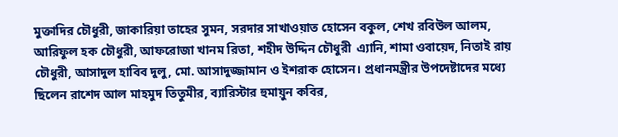মুক্তাদির চৌধুরী, জাকারিয়া তাহের সুমন, সরদার সাখাওয়াত হোসেন বকুল, শেখ রবিউল আলম, আরিফুল হক চৌধুরী, আফরোজা খানম রিতা, শহীদ উদ্দিন চৌধুরী  এ্যানি, শামা ওবায়েদ, নিতাই রায় চৌধুরী, আসাদুল হাবিব দুলু, মো. আসাদুজ্জামান ও ইশরাক হোসেন। প্রধানমন্ত্রীর উপদেষ্টাদের মধ্যে ছিলেন রাশেদ আল মাহমুদ তিতুমীর, ব্যারিস্টার হুমায়ুন কবির,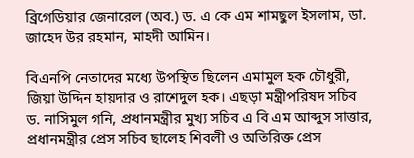ব্রিগেডিয়ার জেনারেল (অব.) ড. এ কে এম শামছুল ইসলাম, ডা. জাহেদ উর রহমান, মাহদী আমিন।

বিএনপি নেতাদের মধ্যে উপস্থিত ছিলেন এমামুল হক চৌধুরী, জিয়া উদ্দিন হায়দার ও রাশেদুল হক। এছড়া মন্ত্রীপরিষদ সচিব ড. নাসিমুল গনি, প্রধানমন্ত্রীর মুখ্য সচিব এ বি এম আব্দুস সাত্তার, প্রধানমন্ত্রীর প্রেস সচিব ছালেহ শিবলী ও অতিরিক্ত প্রেস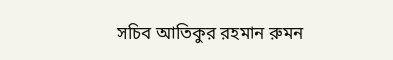সচিব আতিকুর রহমান রুমন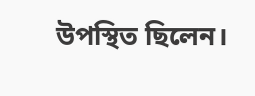উপস্থিত ছিলেন।